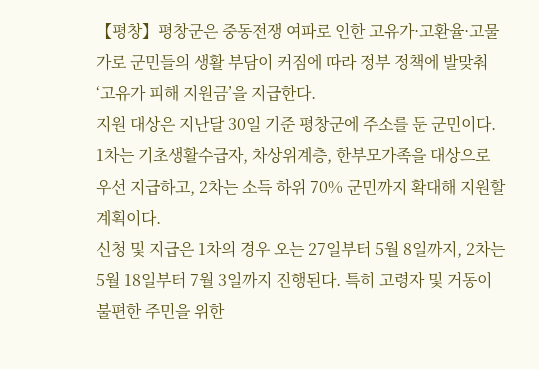【평창】평창군은 중동전쟁 여파로 인한 고유가·고환율·고물가로 군민들의 생활 부담이 커짐에 따라 정부 정책에 발맞춰 ‘고유가 피해 지원금’을 지급한다.
지원 대상은 지난달 30일 기준 평창군에 주소를 둔 군민이다. 1차는 기초생활수급자, 차상위계층, 한부모가족을 대상으로 우선 지급하고, 2차는 소득 하위 70% 군민까지 확대해 지원할 계획이다.
신청 및 지급은 1차의 경우 오는 27일부터 5월 8일까지, 2차는 5월 18일부터 7월 3일까지 진행된다. 특히 고령자 및 거동이 불편한 주민을 위한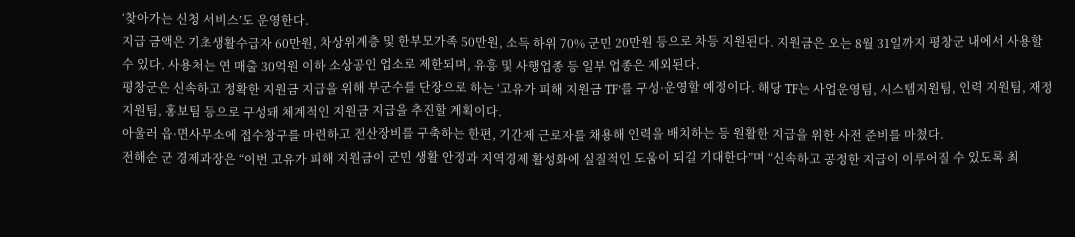‘찾아가는 신청 서비스’도 운영한다.
지급 금액은 기초생활수급자 60만원, 차상위계층 및 한부모가족 50만원, 소득 하위 70% 군민 20만원 등으로 차등 지원된다. 지원금은 오는 8월 31일까지 평창군 내에서 사용할 수 있다. 사용처는 연 매출 30억원 이하 소상공인 업소로 제한되며, 유흥 및 사행업종 등 일부 업종은 제외된다.
평창군은 신속하고 정확한 지원금 지급을 위해 부군수를 단장으로 하는 ‘고유가 피해 지원금 TF’를 구성·운영할 예정이다. 해당 TF는 사업운영팀, 시스템지원팀, 인력 지원팀, 재정지원팀, 홍보팀 등으로 구성돼 체계적인 지원금 지급을 추진할 계획이다.
아울러 읍·면사무소에 접수창구를 마련하고 전산장비를 구축하는 한편, 기간제 근로자를 채용해 인력을 배치하는 등 원활한 지급을 위한 사전 준비를 마쳤다.
전해순 군 경제과장은 “이번 고유가 피해 지원금이 군민 생활 안정과 지역경제 활성화에 실질적인 도움이 되길 기대한다”며 “신속하고 공정한 지급이 이루어질 수 있도록 최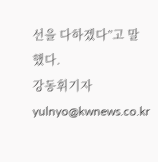선을 다하겠다”고 말했다.
강동휘기자 yulnyo@kwnews.co.kr